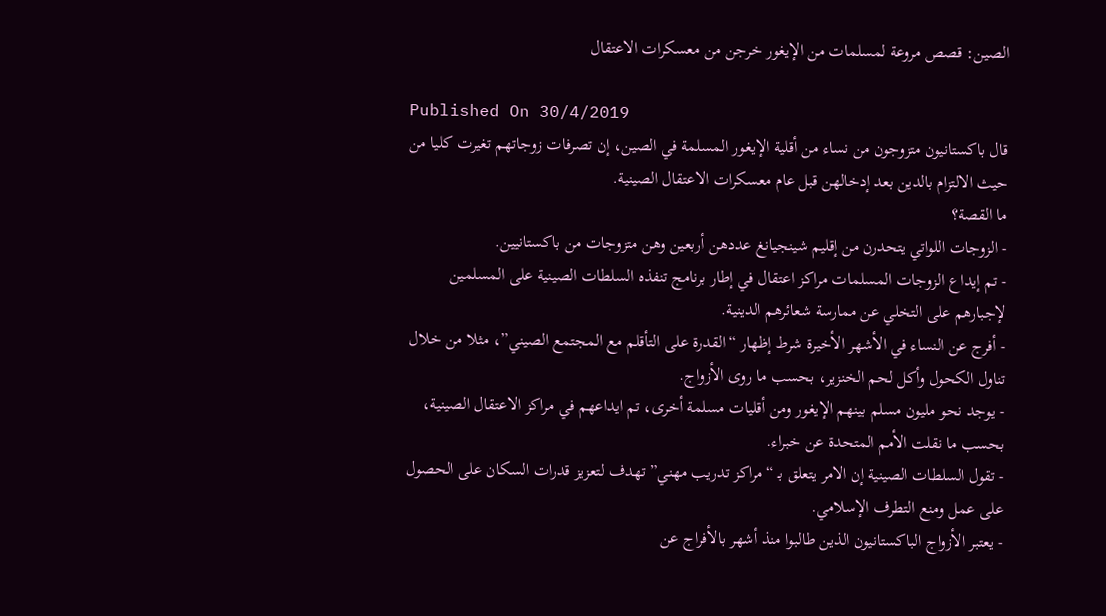الصين: قصص مروعة لمسلمات من الإيغور خرجن من معسكرات الاعتقال

Published On 30/4/2019
قال باكستانيون متزوجون من نساء من أقلية الإيغور المسلمة في الصين، إن تصرفات زوجاتهم تغيرت كليا من حيث الالتزام بالدين بعد إدخالهن قبل عام معسكرات الاعتقال الصينية.
ما القصة؟
- الزوجات اللواتي يتحدرن من إقليم شينجيانغ عددهن أربعين وهن متزوجات من باكستانيين.
- تم إيداع الزوجات المسلمات مراكز اعتقال في إطار برنامج تنفذه السلطات الصينية على المسلمين لإجبارهم على التخلي عن ممارسة شعائرهم الدينية.
- أفرج عن النساء في الأشهر الأخيرة شرط إظهار “القدرة على التأقلم مع المجتمع الصيني”، مثلا من خلال تناول الكحول وأكل لحم الخنزير، بحسب ما روى الأزواج.
- يوجد نحو مليون مسلم بينهم الإيغور ومن أقليات مسلمة أخرى، تم ايداعهم في مراكز الاعتقال الصينية، بحسب ما نقلت الأمم المتحدة عن خبراء.
- تقول السلطات الصينية إن الامر يتعلق بـ “مراكز تدريب مهني” تهدف لتعزيز قدرات السكان على الحصول على عمل ومنع التطرف الإسلامي.
- يعتبر الأزواج الباكستانيون الذين طالبوا منذ أشهر بالأفراج عن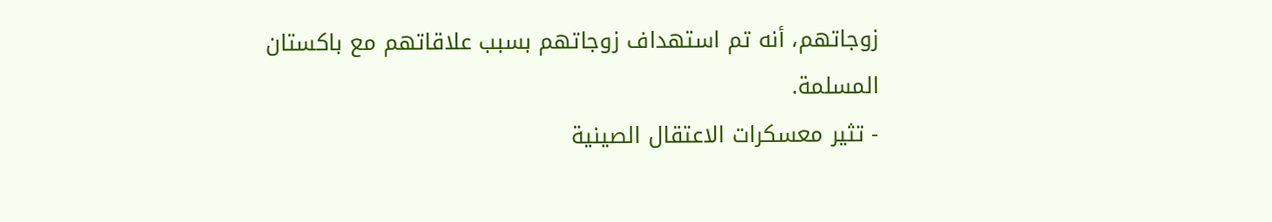زوجاتهم، أنه تم استهداف زوجاتهم بسبب علاقاتهم مع باكستان المسلمة.
- تثير معسكرات الاعتقال الصينية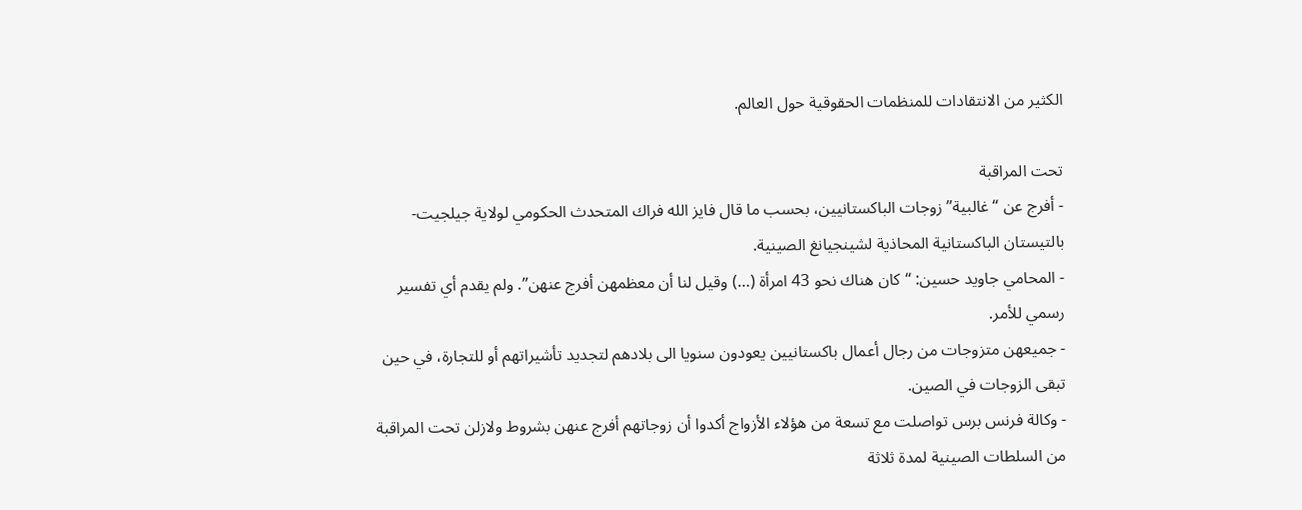الكثير من الانتقادات للمنظمات الحقوقية حول العالم.

تحت المراقبة
- أفرج عن “غالبية” زوجات الباكستانيين، بحسب ما قال فايز الله فراك المتحدث الحكومي لولاية جيلجيت-بالتيستان الباكستانية المحاذية لشينجيانغ الصينية.
- المحامي جاويد حسين: “كان هناك نحو 43 امرأة (…) وقيل لنا أن معظمهن أفرج عنهن”. ولم يقدم أي تفسير رسمي للأمر.
- جميعهن متزوجات من رجال أعمال باكستانيين يعودون سنويا الى بلادهم لتجديد تأشيراتهم أو للتجارة، في حين تبقى الزوجات في الصين.
- وكالة فرنس برس تواصلت مع تسعة من هؤلاء الأزواج أكدوا أن زوجاتهم أفرج عنهن بشروط ولازلن تحت المراقبة من السلطات الصينية لمدة ثلاثة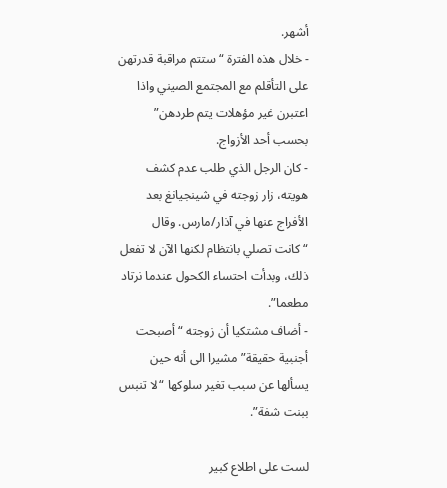أشهر.
- خلال هذه الفترة “ستتم مراقبة قدرتهن على التأقلم مع المجتمع الصيني واذا اعتبرن غير مؤهلات يتم طردهن” بحسب أحد الأزواج.
- كان الرجل الذي طلب عدم كشف هويته، زار زوجته في شينجيانغ بعد الأفراج عنها في آذار/مارس. وقال “كانت تصلي بانتظام لكنها الآن لا تفعل ذلك، وبدأت احتساء الكحول عندما نرتاد مطعما”.
- أضاف مشتكيا أن زوجته “أصبحت أجنبية حقيقة” مشيرا الى أنه حين يسألها عن سبب تغير سلوكها “لا تنبس ببنت شفة”.

لست على اطلاع كبير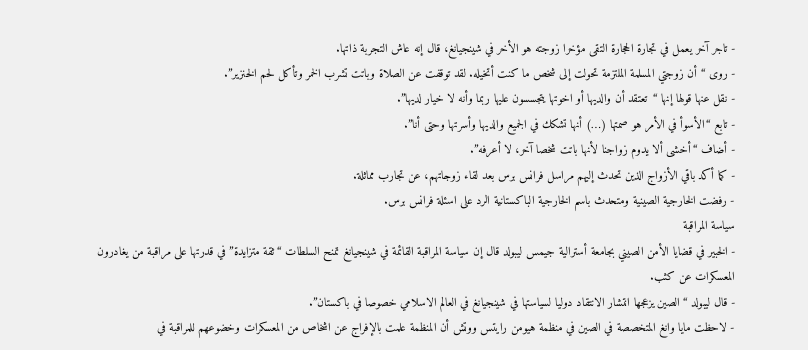- تاجر آخر يعمل في تجارة الحجارة التقى مؤخرا زوجته هو الأخر في شينجيانغ، قال إنه عاش التجربة ذاتها.
- روى “أن زوجتي المسلمة الملتزمة تحولت إلى شخص ما كنت أتخيله. لقد توقفت عن الصلاة وباتت تشرب الخمر وتأكل لحم الخنزير”.
- نقل عنها قولها إنها “تعتقد أن والديها أو اخوتها يتجسسون عليها ربما وأنه لا خيار لديها”.
- تابع “الأسوأ في الأمر هو صمتها (…) أنها تشكك في الجميع والديها وأسرتها وحتى أنا”.
- أضاف “أخشى ألا يدوم زواجنا لأنها باتت شخصا آخر، لا أعرفه”.
- كما أكد باقي الأزواج الذين تحدث إليهم مراسل فرانس برس بعد لقاء زوجاتهم، عن تجارب مماثلة.
- رفضت الخارجية الصينية ومتحدث باسم الخارجية الباكستانية الرد على اسئلة فرانس برس.
سياسة المراقبة
- الخبير في قضايا الأمن الصيني بجامعة أسترالية جيمس ليبولد قال إن سياسة المراقبة القائمة في شينجيانغ تمنح السلطات “ثقة متزايدة” في قدرتها على مراقبة من يغادرون المعسكرات عن كثب.
- قال ليبولد “الصين يزعجها انتشار الانتقاد دوليا لسياستها في شينجيانغ في العالم الاسلامي خصوصا في باكستان”.
- لاحظت مايا وانغ المتخصصة في الصين في منظمة هيومن رايتس ووتش أن المنظمة علمت بالإفراج عن اشخاص من المعسكرات وخضوعهم للمراقبة في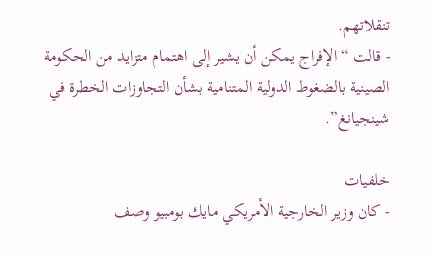تنقلاتهم.
- قالت “الإفراج يمكن أن يشير إلى اهتمام متزايد من الحكومة الصينية بالضغوط الدولية المتنامية بشأن التجاوزات الخطرة في شينجيانغ”.

خلفيات
- كان وزير الخارجية الأمريكي مايك بومبيو وصف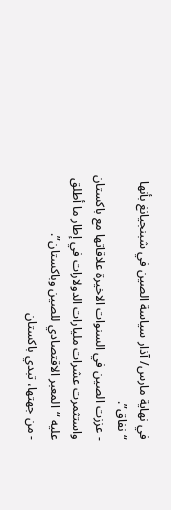في نهاية مارس/ آذار سياسة الصين في شبنجيانغ بأنها “نفاق”.
- عززت الصين في السنوات الاخيرة علاقاتها مع باكستان واستثمرت عشرات مليارات الدولارات في إطار ما أطلق عليه “المعبر الاقتصادي للصين وباكستان”.
- من جهتها، تبدي باكستان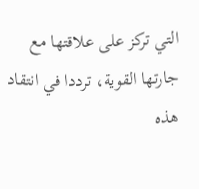التي تركز على علاقتها مع جارتها القوية، ترددا في انتقاد هذه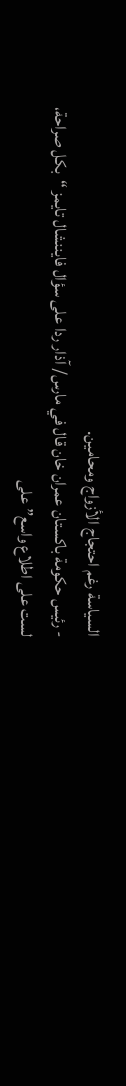السياسة رغم احتجاج الأزواج ومحامين.
- رئيس حكومة باكستان عمران خان قال في مارس/ آذار ردا على سؤال فايننشال تايمز “بكل صراحة، لست على اطلاع واسع” على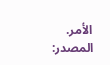الأمر.
المصدر: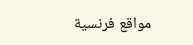مواقع فرنسية